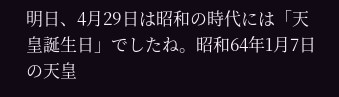明日、4月29日は昭和の時代には「天皇誕生日」でしたね。昭和64年1月7日の天皇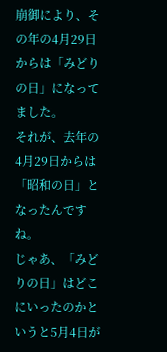崩御により、その年の4月29日からは「みどりの日」になってました。
それが、去年の4月29日からは「昭和の日」となったんですね。
じゃあ、「みどりの日」はどこにいったのかというと5月4日が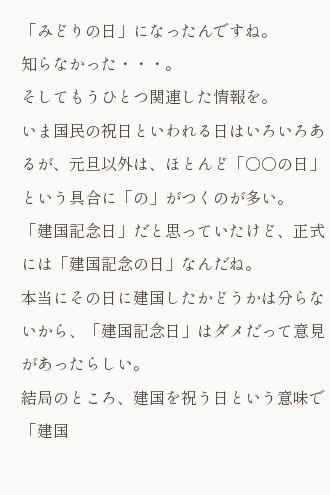「みどりの日」になったんですね。
知らなかった・・・。
そしてもうひとつ関連した情報を。
いま国民の祝日といわれる日はいろいろあるが、元旦以外は、ほとんど「○○の日」という具合に「の」がつくのが多い。
「建国記念日」だと思っていたけど、正式には「建国記念の日」なんだね。
本当にその日に建国したかどうかは分らないから、「建国記念日」はダメだって意見があったらしい。
結局のところ、建国を祝う日という意味で「建国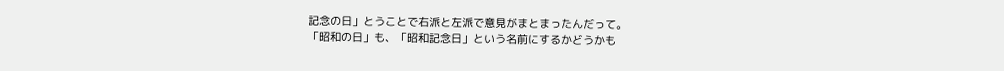記念の日」とうことで右派と左派で意見がまとまったんだって。
「昭和の日」も、「昭和記念日」という名前にするかどうかも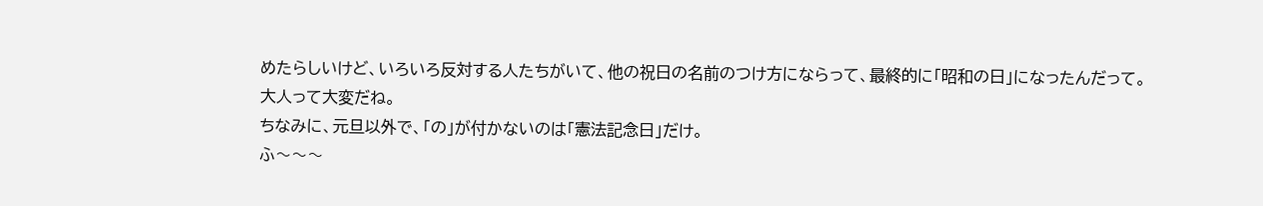めたらしいけど、いろいろ反対する人たちがいて、他の祝日の名前のつけ方にならって、最終的に「昭和の日」になったんだって。
大人って大変だね。
ちなみに、元旦以外で、「の」が付かないのは「憲法記念日」だけ。
ふ〜〜〜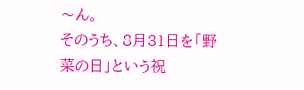〜ん。
そのうち、8月31日を「野菜の日」という祝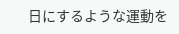日にするような運動を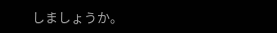しましょうか。